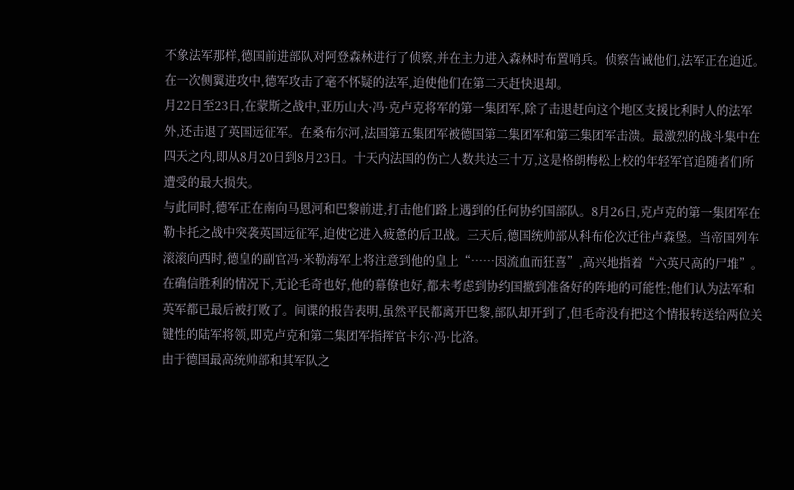不象法军那样,德国前进部队对阿登森林进行了侦察,并在主力进入森林时布置哨兵。侦察告诫他们,法军正在迫近。在一次侧翼进攻中,德军攻击了毫不怀疑的法军,迫使他们在第二天赶快退却。
月22日至23日,在蒙斯之战中,亚历山大·冯·克卢克将军的第一集团军,除了击退赶向这个地区支援比利时人的法军外,还击退了英国远征军。在桑布尔河,法国第五集团军被德国第二集团军和第三集团军击溃。最激烈的战斗集中在四天之内,即从8月20日到8月23日。十天内法国的伤亡人数共达三十万,这是格朗梅松上校的年轻军官追随者们所遭受的最大损失。
与此同时,德军正在南向马恩河和巴黎前进,打击他们路上遇到的任何协约国部队。8月26日,克卢克的第一集团军在勒卡托之战中突袭英国远征军,迫使它进入疲惫的后卫战。三天后,德国统帅部从科布伦次迁往卢森堡。当帝国列车滚滚向西时,德皇的副官冯·米勒海军上将注意到他的皇上“……因流血而狂喜”,高兴地指着“六英尺高的尸堆”。
在确信胜利的情况下,无论毛奇也好,他的幕僚也好,都未考虑到协约国撤到准备好的阵地的可能性;他们认为法军和英军都已最后被打败了。间谍的报告表明,虽然平民都离开巴黎,部队却开到了,但毛奇没有把这个情报转送给两位关键性的陆军将领,即克卢克和第二集团军指挥官卡尔·冯·比洛。
由于德国最高统帅部和其军队之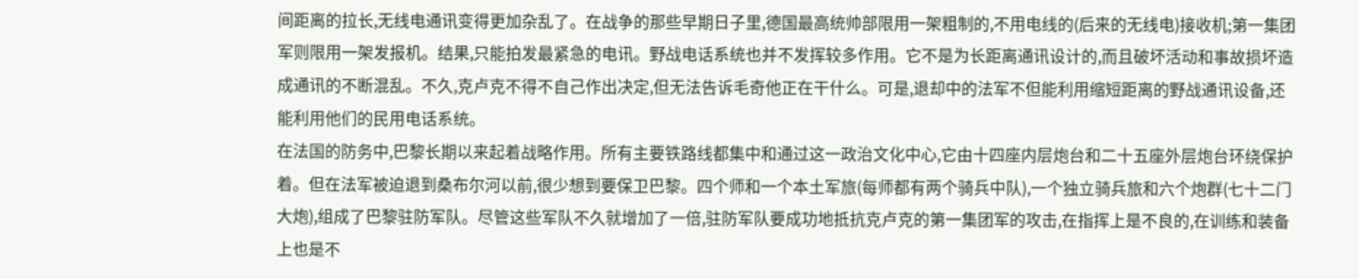间距离的拉长,无线电通讯变得更加杂乱了。在战争的那些早期日子里,德国最高统帅部限用一架粗制的,不用电线的(后来的无线电)接收机;第一集团军则限用一架发报机。结果,只能拍发最紧急的电讯。野战电话系统也并不发挥较多作用。它不是为长距离通讯设计的,而且破坏活动和事故损坏造成通讯的不断混乱。不久,克卢克不得不自己作出决定,但无法告诉毛奇他正在干什么。可是,退却中的法军不但能利用缩短距离的野战通讯设备,还能利用他们的民用电话系统。
在法国的防务中,巴黎长期以来起着战略作用。所有主要铁路线都集中和通过这一政治文化中心,它由十四座内层炮台和二十五座外层炮台环绕保护着。但在法军被迫退到桑布尔河以前,很少想到要保卫巴黎。四个师和一个本土军旅(每师都有两个骑兵中队),一个独立骑兵旅和六个炮群(七十二门大炮),组成了巴黎驻防军队。尽管这些军队不久就增加了一倍,驻防军队要成功地抵抗克卢克的第一集团军的攻击,在指挥上是不良的,在训练和装备上也是不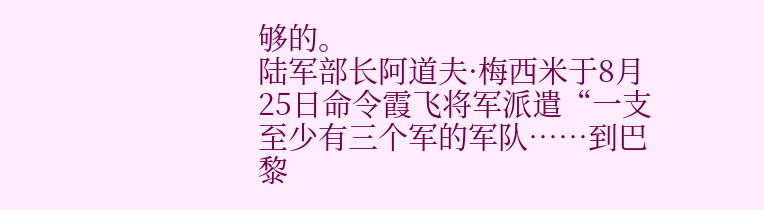够的。
陆军部长阿道夫·梅西米于8月25日命令霞飞将军派遣“一支至少有三个军的军队……到巴黎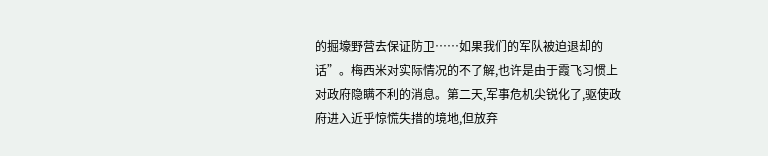的掘壕野营去保证防卫……如果我们的军队被迫退却的话”。梅西米对实际情况的不了解,也许是由于霞飞习惯上对政府隐瞒不利的消息。第二天,军事危机尖锐化了,驱使政府进入近乎惊慌失措的境地,但放弃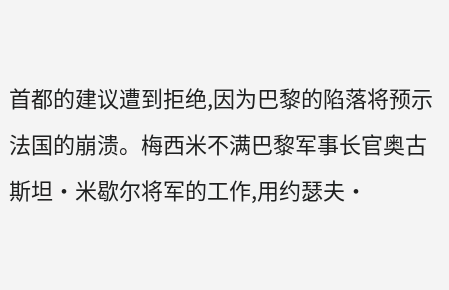首都的建议遭到拒绝,因为巴黎的陷落将预示法国的崩溃。梅西米不满巴黎军事长官奥古斯坦·米歇尔将军的工作,用约瑟夫·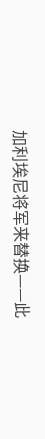加利埃尼将军来替换——此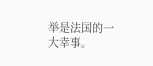举是法国的一大幸事。